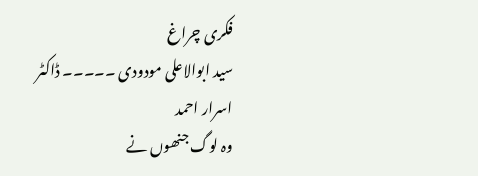فکری چراغ
سید ابوالاعلی مودودی ۔۔۔۔۔ ڈاکٹر اسرار احمد
وہ لوگ جنھوں نے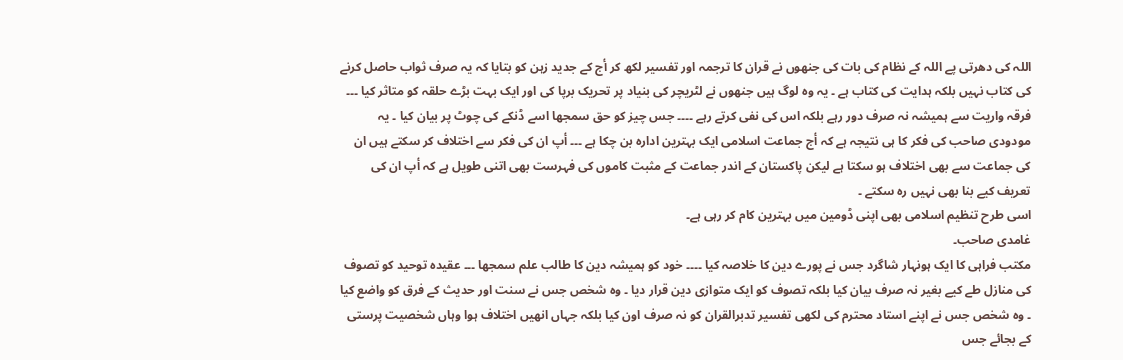اللہ کی دھرتی پے اللہ کے نظام کی بات کی جنھوں نے قران کا ترجمہ اور تفسیر لکھ کر أج کے جدید زہن کو بتایا کہ یہ صرف ثواب حاصل کرنے کی کتاب نہیں بلکہ ہدایت کی کتاب ہے ۔ یہ وہ لوگ ہیں جنھوں نے لٹریچر کی بنیاد پر تحریک برپا کی اور ایک بہت بڑے حلقہ کو متاثر کیا ۔۔۔ فرقہ واریت سے ہمیشہ نہ صرف دور رہے بلکہ اس کی نفی کرتے رہے ۔۔۔۔ جس چیز کو حق سمجھا اسے ڈنکے کی چوٹ پر بیان کیا ۔ یہ مودودی صاحب کی فکر کا ہی نتیجہ ہے کہ أج جماعت اسلامی ایک بہترین ادارہ بن چکا ہے ۔۔۔ أپ ان کی فکر سے اختلاف کر سکتے ہیں ان کی جماعت سے بھی اختلاف ہو سکتا ہے لیکن پاکستان کے اندر جماعت کے مثبت کاموں کی فہرست بھی اتنی طویل ہے کہ أپ ان کی تعریف کیے بنا بھی نہیں رہ سکتے ۔
اسی طرح تنظیم اسلامی بھی اپنی ڈومین میں بہترین کام کر رہی ہے۔
غامدی صاحب۔
مکتب فراہی کا ایک ہونہار شاگرد جس نے پورے دین کا خلاصہ کیا ۔۔۔۔ خود کو ہمیشہ دین کا طالب علم سمجھا ۔۔۔ عقیدہ توحید کو تصوف کی منازل طے کیے بغیر نہ صرف بیان کیا بلکہ تصوف کو ایک متوازی دین قرار دیا ۔ وہ شخص جس نے سنت اور حدیث کے فرق کو واضع کیا ۔ وہ شخص جس نے اپنے استاد محترم کی لکھی تفسیر تدبرالقران کو نہ صرف اون کیا بلکہ جہاں انھیں اختلاف ہوا وہاں شخصیت پرستی کے بجائے جس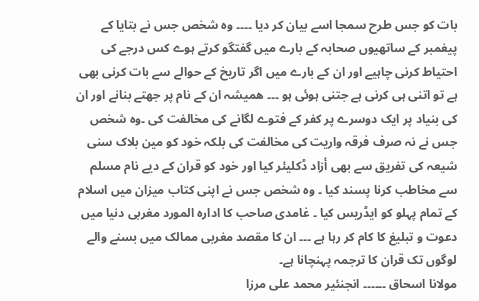بات کو جس طرح سمجا اسے بیان کر دیا ۔۔۔۔ وہ شخص جس نے بتایا کے پیغمبر کے ساتھیوں صحابہ کے بارے میں گفتگو کرتے ہوے کس درجے کی احتیاط کرنی چاہیے اور ان کے بارے میں اگر تاریخ کے حوالے سے بات کرنی بھی ہے تو اتنی ہی کرنی ہے جتنی ہوئی ہو ۔۔۔ ھمیشہ ان کے نام پر جھتے بنانے اور ان کی بنیاد پر ایک دوسرے پر کفر کے فتوے لگانے کی مخالفت کی ۔وہ شخص جس نے نہ صرف فرقہ واریت کی مخالفت کی بلکہ خود کو مین بلاک سنی شیعہ کی تفریق سے بھی أزاد ڈکلیئر کیا اور خود کو قران کے دیے نام مسلم سے مخاطب کرنا پسند کیا ۔ وہ شخص جس نے اپنی کتاب میزان میں اسلام کے تمام پہلو کو ایڈریس کیا ۔ غامدی صاحب کا ادارہ المورد مغربی دنیا میں دعوت و تبلیغ کا کام کر رہا ہے ۔۔۔ ان کا مقصد مغربی ممالک میں بسنے والے لوگوں تک قران کا ترجمہ پہنچانا ہے۔
مولانا اسحاق ۔۔۔۔۔۔ انجنئیر محمد علی مرزا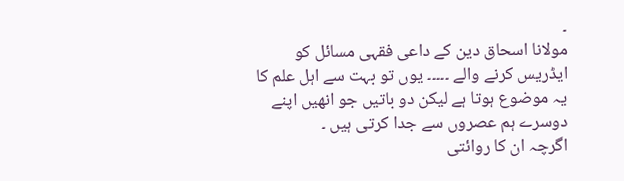۔
مولانا اسحاق دین کے داعی فقہی مسائل کو ایڈریس کرنے والے ۔۔۔۔۔ یوں تو بہت سے اہل علم کا یہ موضوع ہوتا ہے لیکن دو باتیں جو انھیں اپنے دوسرے ہم عصروں سے جدا کرتی ہیں ۔
اگرچہ ان کا روائتی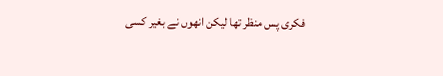فکری پس منظر تھا لیکن انھوں نے بغیر کسی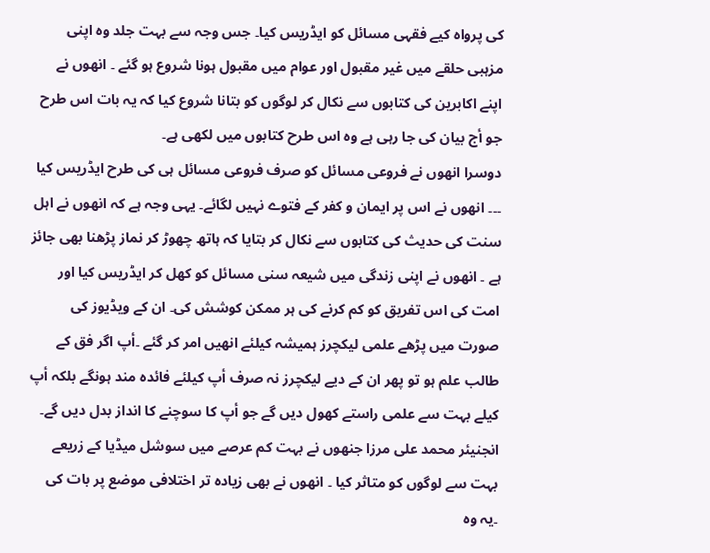کی پرواہ کیے فقہی مسائل کو ایڈریس کیا۔ جس وجہ سے بہت جلد وہ اپنی مزہبی حلقے میں غیر مقبول اور عوام میں مقبول ہونا شروع ہو گئے ۔ انھوں نے اپنے اکابرین کی کتابوں سے نکال کر لوگوں کو بتانا شروع کیا کہ یہ بات اس طرح جو أج بیان کی جا رہی ہے وہ اس طرح کتابوں میں لکھی ہے۔
دوسرا انھوں نے فروعی مسائل کو صرف فروعی مسائل ہی کی طرح ایڈریس کیا ۔۔۔ انھوں نے اس پر ایمان و کفر کے فتوے نہیں لگائے۔ یہی وجہ ہے کہ انھوں نے اہل سنت کی حدیث کی کتابوں سے نکال کر بتایا کہ ہاتھ چھوڑ کر نماز پڑھنا بھی جائز ہے ۔ انھوں نے اپنی زندگی میں شیعہ سنی مسائل کو کھل کر ایڈریس کیا اور امت کی اس تفریق کو کم کرنے کی ہر ممکن کوشش کی۔ ان کے ویڈیوز کی صورت میں پڑھے علمی لیکچرز ہمیشہ کیلئے انھیں امر کر گئے ۔أپ اگر فق کے طالب علم ہو تو پھر ان کے دیے لیکچرز نہ صرف أپ کیلئے فائدہ مند ہونگے بلکہ أپ کیلے بہت سے علمی راستے کھول دیں گے جو أپ کا سوچنے کا انداز بدل دیں گے۔
انجنیئر محمد علی مرزا جنھوں نے بہت کم عرصے میں سوشل میڈیا کے زریعے بہت سے لوگوں کو متاثر کیا ۔ انھوں نے بھی زیادہ تر اختلافی موضع پر بات کی ۔یہ وہ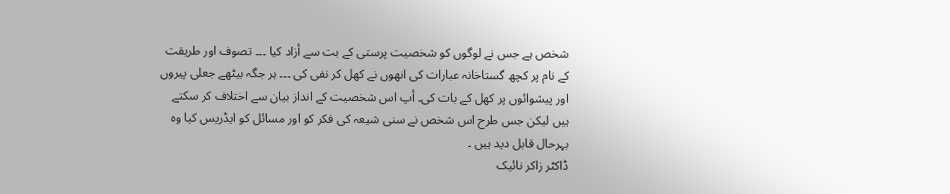شخص ہے جس نے لوگوں کو شخصیت پرستی کے بت سے أزاد کیا ۔۔۔ تصوف اور طریقت کے نام پر کچھ گستاخانہ عبارات کی انھوں نے کھل کر نفی کی ۔۔۔ ہر جگہ بیٹھے جعلی پیروں اور پیشوائوں پر کھل کے بات کی۔ أپ اس شخصیت کے انداز بیان سے اختلاف کر سکتے ہیں لیکن جس طرح اس شخص نے سنی شیعہ کی فکر کو اور مسائل کو ایڈریس کیا وہ بہرحال قابل دید ہیں ۔
ڈاکٹر زاکر نائیک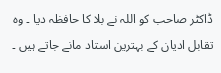ڈاکٹر صاحب کو اللہ نے بلا کا حافظہ دیا ۔ وہ تقابل ادیان کے بہترین استاد مانے جاتے ہیں ۔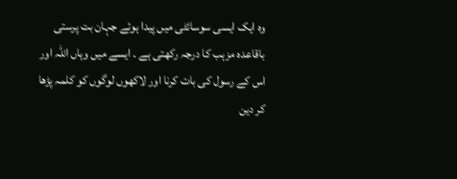وہ ایک ایسی سوسائٹی میں پیدا ہوئے جہان بت پرستی باقاعدہ مزہب کا درجہ رکھتی ہے ۔ ایسے میں وہاں اللہ اور اس کے رسول کی بات کرنا اور لاکھوں لوگوں کو کلمہ پڑھا کر دین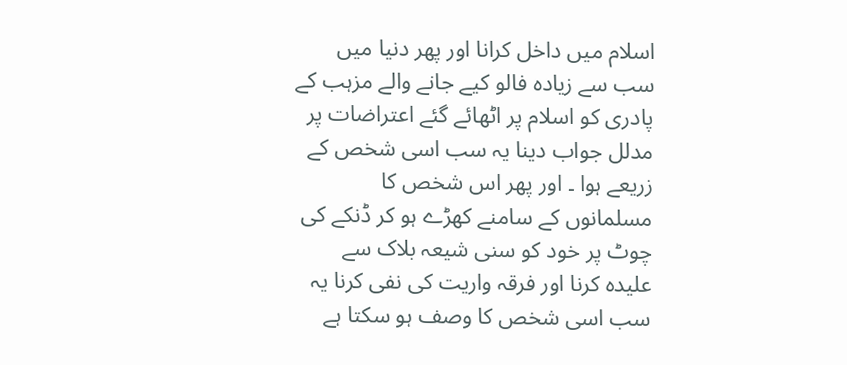اسلام میں داخل کرانا اور پھر دنیا میں سب سے زیادہ فالو کیے جانے والے مزہب کے پادری کو اسلام پر اٹھائے گئے اعتراضات پر مدلل جواب دینا یہ سب اسی شخص کے زریعے ہوا ۔ اور پھر اس شخص کا مسلمانوں کے سامنے کھڑے ہو کر ڈنکے کی چوٹ پر خود کو سنی شیعہ بلاک سے علیدہ کرنا اور فرقہ واریت کی نفی کرنا یہ سب اسی شخص کا وصف ہو سکتا ہے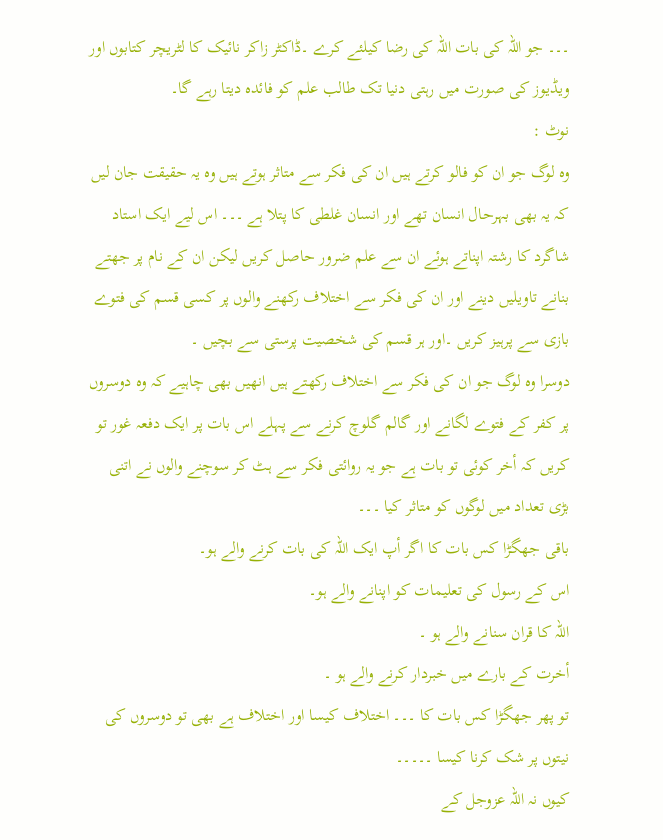۔۔۔ جو اللہ کی بات اللہ کی رضا کیلئے کرے ۔ڈاکٹر زاکر نائیک کا لٹریچر کتابوں اور ویڈیوز کی صورت میں رہتی دنیا تک طالب علم کو فائدہ دیتا رہے گا۔
نوٹ :
وہ لوگ جو ان کو فالو کرتے ہیں ان کی فکر سے متاثر ہوتے ہیں وہ یہ حقیقت جان لیں کہ یہ بھی بہرحال انسان تھے اور انسان غلطی کا پتلا ہے ۔۔۔ اس لیے ایک استاد شاگرد کا رشتہ اپناتے ہوئے ان سے علم ضرور حاصل کریں لیکن ان کے نام پر جھتے بنانے تاویلیں دینے اور ان کی فکر سے اختلاف رکھنے والوں پر کسی قسم کی فتوے بازی سے پرہیز کریں ۔اور ہر قسم کی شخصیت پرستی سے بچیں ۔
دوسرا وہ لوگ جو ان کی فکر سے اختلاف رکھتے ہیں انھیں بھی چاہیے کہ وہ دوسروں پر کفر کے فتوے لگانے اور گالم گلوچ کرنے سے پہلے اس بات پر ایک دفعہ غور تو کریں کہ أخر کوئی تو بات ہے جو یہ روائتی فکر سے ہٹ کر سوچنے والوں نے اتنی بڑی تعداد میں لوگوں کو متاثر کیا ۔۔۔
باقی جھگڑا کس بات کا اگر أپ ایک اللہ کی بات کرنے والے ہو۔
اس کے رسول کی تعلیمات کو اپنانے والے ہو۔
اللہ کا قران سنانے والے ہو ۔
أخرت کے بارے میں خبردار کرنے والے ہو ۔
تو پھر جھگڑا کس بات کا ۔۔۔ اختلاف کیسا اور اختلاف ہے بھی تو دوسروں کی نیتوں پر شک کرنا کیسا ۔۔۔۔۔
کیوں نہ اللہ عزوجل کے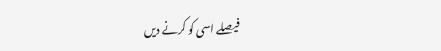فیصلے اسی کو کرنے دیں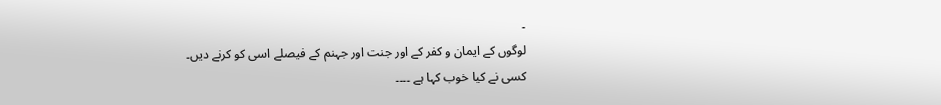۔
لوگوں کے ایمان و کفر کے اور جنت اور جہنم کے فیصلے اسی کو کرنے دیں۔
کسی نے کیا خوب کہا ہے ۔۔۔۔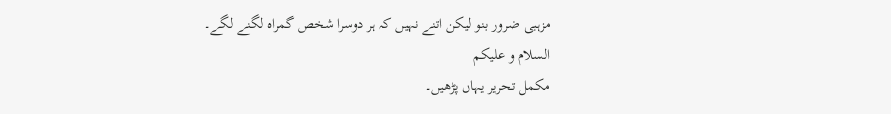مزہبی ضرور بنو لیکن اتنے نہیں کہ ہر دوسرا شخص گمراہ لگنے لگے۔
السلام و علیکم
مکمل تحریر یہاں پڑھیں۔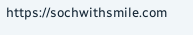https://sochwithsmile.com